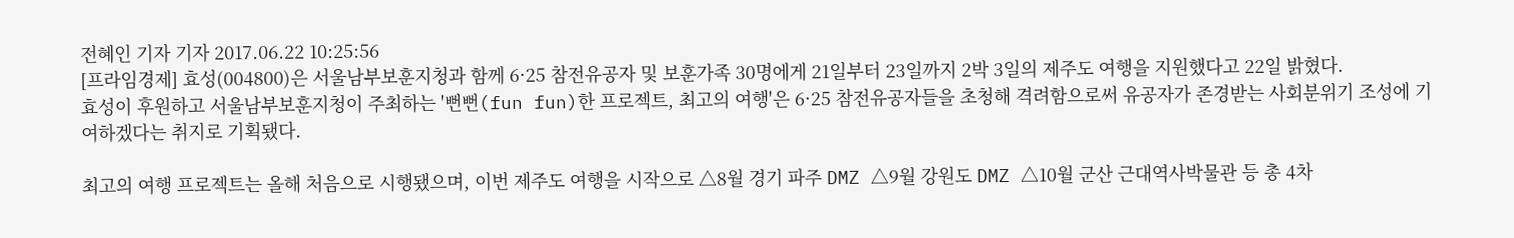전혜인 기자 기자 2017.06.22 10:25:56
[프라임경제] 효성(004800)은 서울남부보훈지청과 함께 6·25 참전유공자 및 보훈가족 30명에게 21일부터 23일까지 2박 3일의 제주도 여행을 지원했다고 22일 밝혔다.
효성이 후원하고 서울남부보훈지청이 주최하는 '뻔뻔(fun fun)한 프로젝트, 최고의 여행'은 6·25 참전유공자들을 초청해 격려함으로써 유공자가 존경받는 사회분위기 조성에 기여하겠다는 취지로 기획됐다.

최고의 여행 프로젝트는 올해 처음으로 시행됐으며, 이번 제주도 여행을 시작으로 △8월 경기 파주 DMZ △9월 강원도 DMZ △10월 군산 근대역사박물관 등 총 4차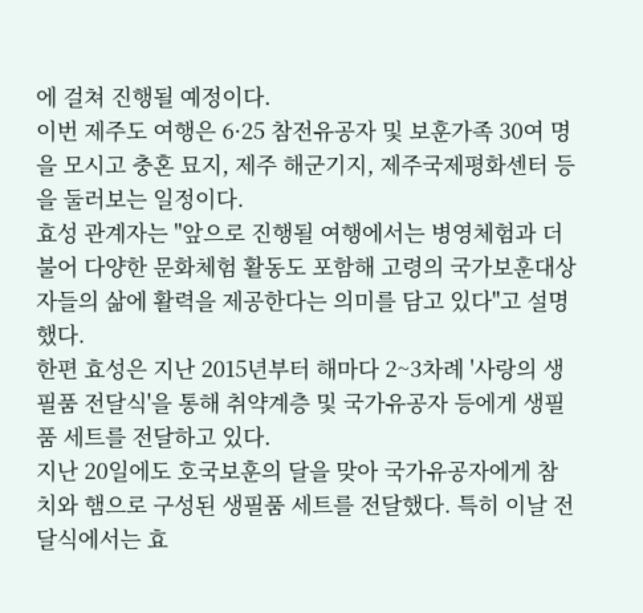에 걸쳐 진행될 예정이다.
이번 제주도 여행은 6·25 참전유공자 및 보훈가족 30여 명을 모시고 충혼 묘지, 제주 해군기지, 제주국제평화센터 등을 둘러보는 일정이다.
효성 관계자는 "앞으로 진행될 여행에서는 병영체험과 더불어 다양한 문화체험 활동도 포함해 고령의 국가보훈대상자들의 삶에 활력을 제공한다는 의미를 담고 있다"고 설명했다.
한편 효성은 지난 2015년부터 해마다 2~3차례 '사랑의 생필품 전달식'을 통해 취약계층 및 국가유공자 등에게 생필품 세트를 전달하고 있다.
지난 20일에도 호국보훈의 달을 맞아 국가유공자에게 참치와 햄으로 구성된 생필품 세트를 전달했다. 특히 이날 전달식에서는 효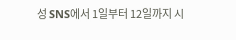성 SNS에서 1일부터 12일까지 시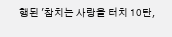행된 '참치는 사랑을 터치 10탄,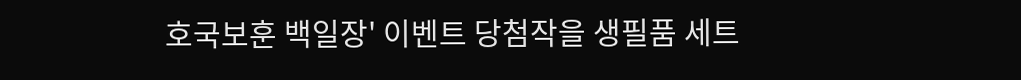호국보훈 백일장' 이벤트 당첨작을 생필품 세트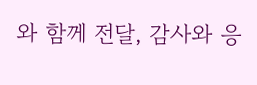와 함께 전달, 감사와 응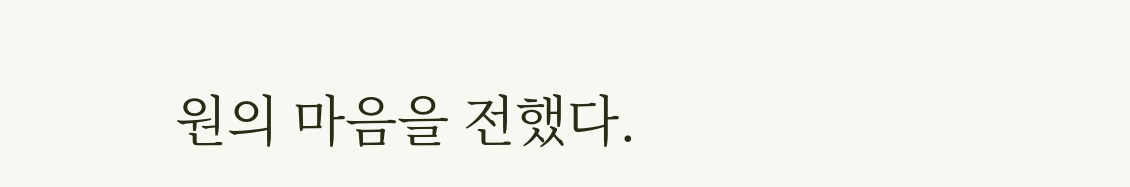원의 마음을 전했다.